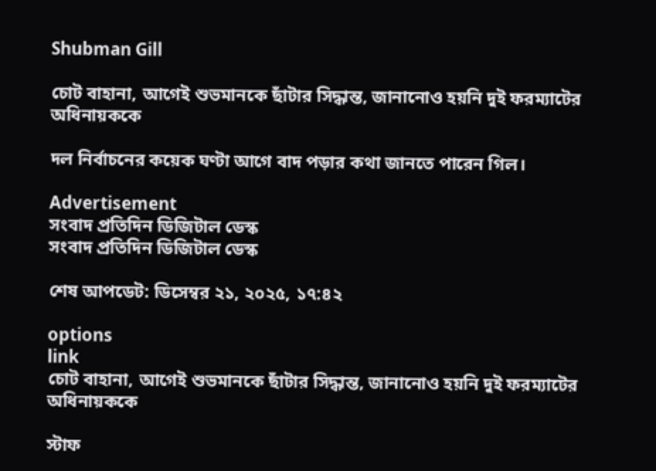Shubman Gill

চোট বাহানা, আগেই শুভমানকে ছাঁটার সিদ্ধান্ত, জানানোও হয়নি দুই ফরম্যাটের অধিনায়ককে

দল নির্বাচনের কয়েক ঘণ্টা আগে বাদ পড়ার কথা জানতে পারেন গিল।

Advertisement
সংবাদ প্রতিদিন ডিজিটাল ডেস্ক
সংবাদ প্রতিদিন ডিজিটাল ডেস্ক

শেষ আপডেট: ডিসেম্বর ২১, ২০২৫, ১৭:৪২

options
link
চোট বাহানা, আগেই শুভমানকে ছাঁটার সিদ্ধান্ত, জানানোও হয়নি দুই ফরম্যাটের অধিনায়ককে

স্টাফ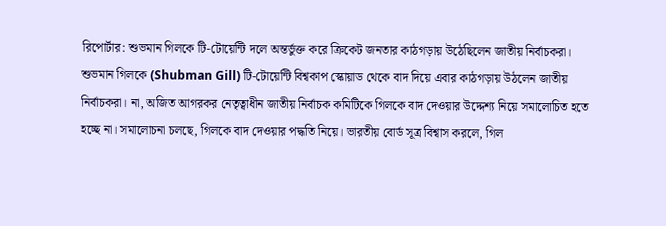রিপোর্টার: শুভমান গিলকে টি-টোয়েন্টি দলে অন্তর্ভুক্ত করে ক্রিকেট জনতার কাঠগড়ায় উঠেছিলেন জাতীয় নির্বাচকরা। শুভমান গিলকে (Shubman Gill) টি-টোয়েন্টি বিশ্বকাপ স্কোয়াড থেকে বাদ দিয়ে এবার কাঠগড়ায় উঠলেন জাতীয় নির্বাচকরা। না, অজিত আগরকর নেতৃত্বাধীন জাতীয় নির্বাচক কমিটিকে গিলকে বাদ দেওয়ার উদ্দেশ্য নিয়ে সমালোচিত হতে হচ্ছে না। সমালোচনা চলছে, গিলকে বাদ দেওয়ার পদ্ধতি নিয়ে। ভারতীয় বোর্ড সূত্র বিশ্বাস করলে, গিল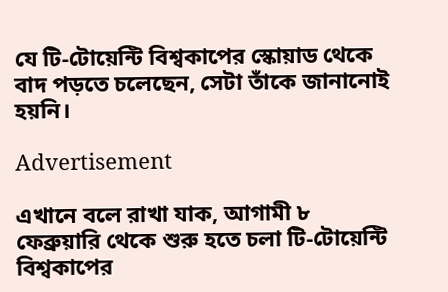যে টি-টোয়েন্টি বিশ্বকাপের স্কোয়াড থেকে বাদ পড়তে চলেছেন, সেটা তাঁকে জানানোই হয়নি।

Advertisement

এখানে বলে রাখা যাক, আগামী ৮ ফেব্রুয়ারি থেকে শুরু হতে চলা টি-টোয়েন্টি বিশ্বকাপের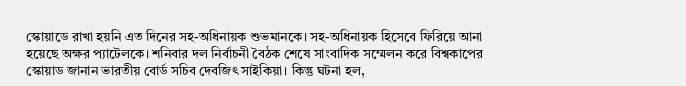স্কোয়াডে রাখা হয়নি এত দিনের সহ-অধিনায়ক শুভমানকে। সহ-অধিনায়ক হিসেবে ফিরিয়ে আনা হয়েছে অক্ষর প্যাটেলকে। শনিবার দল নির্বাচনী বৈঠক শেষে সাংবাদিক সম্মেলন করে বিশ্বকাপের স্কোয়াড জানান ভারতীয় বোর্ড সচিব দেবজিৎ সাইকিয়া। কিন্তু ঘটনা হল,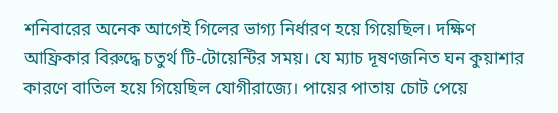শনিবারের অনেক আগেই গিলের ভাগ্য নির্ধারণ হয়ে গিয়েছিল। দক্ষিণ আফ্রিকার বিরুদ্ধে চতুর্থ টি-টোয়েন্টির সময়। যে ম্যাচ দূষণজনিত ঘন কুয়াশার কারণে বাতিল হয়ে গিয়েছিল যোগীরাজ্যে। পায়ের পাতায় চোট পেয়ে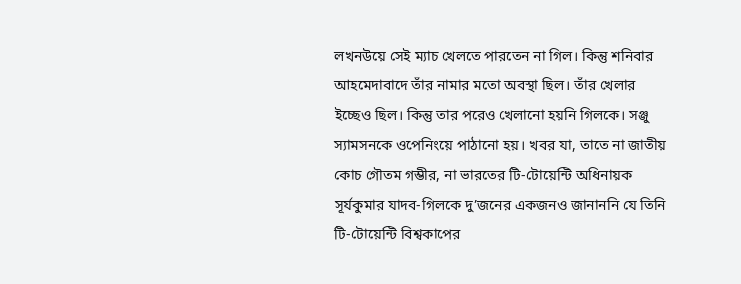লখনউয়ে সেই ম্যাচ খেলতে পারতেন না গিল। কিন্তু শনিবার আহমেদাবাদে তাঁর নামার মতো অবস্থা ছিল। তাঁর খেলার ইচ্ছেও ছিল। কিন্তু তার পরেও খেলানো হয়নি গিলকে। সঞ্জু স্যামসনকে ওপেনিংয়ে পাঠানো হয়। খবর যা, তাতে না জাতীয় কোচ গৌতম গম্ভীর, না ভারতের টি-টোয়েন্টি অধিনায়ক সূর্যকুমার যাদব-গিলকে দু’জনের একজনও জানাননি যে তিনি টি-টোয়েন্টি বিশ্বকাপের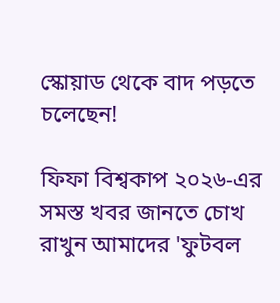স্কোয়াড থেকে বাদ পড়তে চলেছেন!

ফিফা বিশ্বকাপ ২০২৬-এর সমস্ত খবর জানতে চোখ রাখুন আমাদের 'ফুটবল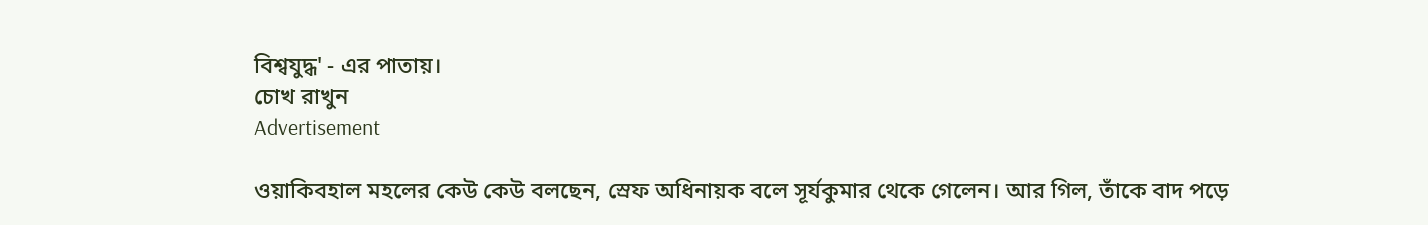বিশ্বযুদ্ধ' - এর পাতায়।
চোখ রাখুন
Advertisement

ওয়াকিবহাল মহলের কেউ কেউ বলছেন, স্রেফ অধিনায়ক বলে সূর্যকুমার থেকে গেলেন। আর গিল, তাঁকে বাদ পড়ে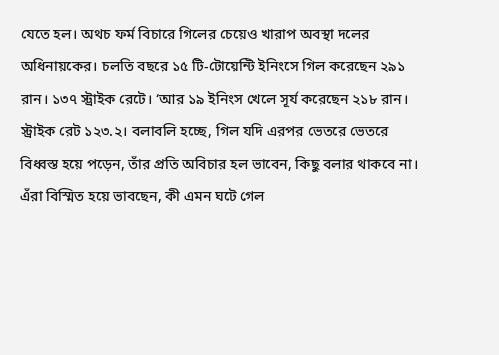যেতে হল। অথচ ফর্ম বিচারে গিলের চেয়েও খারাপ অবস্থা দলের অধিনায়কের। চলতি বছরে ১৫ টি-টোয়েন্টি ইনিংসে গিল করেছেন ২৯১ রান। ১৩৭ স্ট্রাইক রেটে। ‘আর ১৯ ইনিংস খেলে সূর্য করেছেন ২১৮ রান। স্ট্রাইক রেট ১২৩.২। বলাবলি হচ্ছে, গিল যদি এরপর ভেতরে ভেতরে বিধ্বস্ত হয়ে পড়েন, তাঁর প্রতি অবিচার হল ভাবেন, কিছু বলার থাকবে না। এঁরা বিস্মিত হয়ে ভাবছেন, কী এমন ঘটে গেল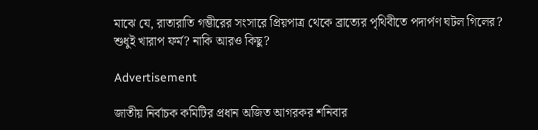মাঝে যে, রাতারাতি গম্ভীরের সংসারে প্রিয়পাত্র থেকে ব্রাত্যের পৃথিবীতে পদার্পণ ঘটল গিলের? শুধুই খারাপ ফর্ম? নাকি আরও কিছু?

Advertisement

জাতীয় নির্বাচক কমিটির প্রধান অজিত আগরকর শনিবার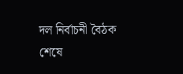দল নির্বাচনী বৈঠক শেষে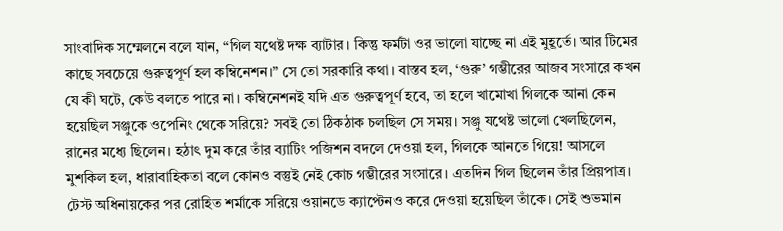সাংবাদিক সম্মেলনে বলে যান, “গিল যথেষ্ট দক্ষ ব্যাটার। কিন্তু ফর্মটা ওর ভালো যাচ্ছে না এই মুহূর্তে। আর টিমের কাছে সবচেয়ে গুরুত্বপূর্ণ হল কম্বিনেশন।” সে তো সরকারি কথা। বাস্তব হল, ‘গুরু’ গম্ভীরের আজব সংসারে কখন যে কী ঘটে, কেউ বলতে পারে না। কম্বিনেশনই যদি এত গুরুত্বপূর্ণ হবে, তা হলে খামোখা গিলকে আনা কেন হয়েছিল সঞ্জুকে ওপেনিং থেকে সরিয়ে? সবই তো ঠিকঠাক চলছিল সে সময়। সঞ্জু যথেষ্ট ভালো খেলছিলেন, রানের মধ্যে ছিলেন। হঠাৎ দুম করে তাঁর ব্যাটিং পজিশন বদলে দেওয়া হল, গিলকে আনতে গিয়ে! আসলে মুশকিল হল, ধারাবাহিকতা বলে কোনও বস্তুই নেই কোচ গম্ভীরের সংসারে। এতদিন গিল ছিলেন তাঁর প্রিয়পাত্র। টেস্ট অধিনায়কের পর রোহিত শর্মাকে সরিয়ে ওয়ানডে ক্যাপ্টেনও করে দেওয়া হয়েছিল তাঁকে। সেই শুভমান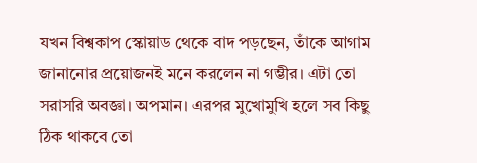যখন বিশ্বকাপ স্কোয়াড থেকে বাদ পড়ছেন, তাঁকে আগাম জানানোর প্রয়োজনই মনে করলেন না গম্ভীর। এটা তো সরাসরি অবজ্ঞা। অপমান। এরপর মুখোমুখি হলে সব কিছু ঠিক থাকবে তো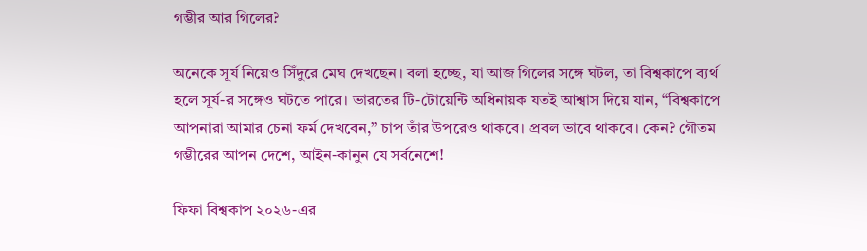গম্ভীর আর গিলের?

অনেকে সূর্য নিয়েও সিঁদুরে মেঘ দেখছেন। বলা হচ্ছে, যা আজ গিলের সঙ্গে ঘটল, তা বিশ্বকাপে ব্যর্থ হলে সূর্য-র সঙ্গেও ঘটতে পারে। ভারতের টি-টোয়েন্টি অধিনায়ক যতই আশ্বাস দিয়ে যান, “বিশ্বকাপে আপনারা আমার চেনা ফর্ম দেখবেন,” চাপ তাঁর উপরেও থাকবে। প্রবল ভাবে থাকবে। কেন? গৌতম গম্ভীরের আপন দেশে, আইন-কানুন যে সর্বনেশে!

ফিফা বিশ্বকাপ ২০২৬-এর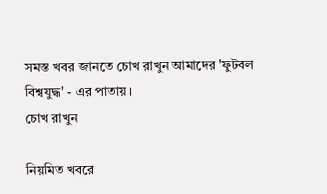সমস্ত খবর জানতে চোখ রাখুন আমাদের 'ফুটবল বিশ্বযুদ্ধ' - এর পাতায়।
চোখ রাখুন

নিয়মিত খবরে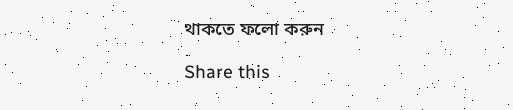থাকতে ফলো করুন

Share this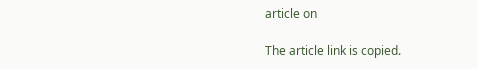article on

The article link is copied.